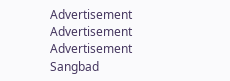Advertisement
Advertisement
Advertisement
Sangbad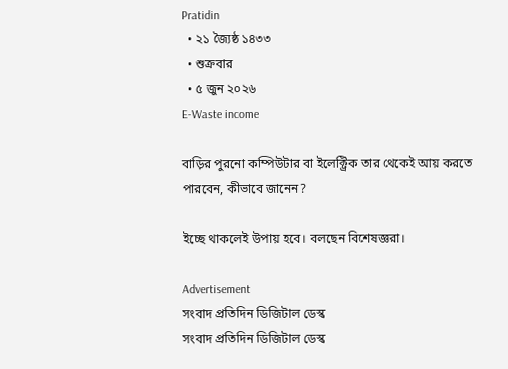Pratidin
  • ২১ জ্যৈষ্ঠ ১৪৩৩
  • শুক্রবার
  • ৫ জুন ২০২৬
E-Waste income

বাড়ির পুরনো কম্পিউটার বা ইলেক্ট্রিক তার থেকেই আয় করতে পারবেন, কীভাবে জানেন?

ইচ্ছে থাকলেই উপায় হবে। বলছেন বিশেষজ্ঞরা।

Advertisement
সংবাদ প্রতিদিন ডিজিটাল ডেস্ক
সংবাদ প্রতিদিন ডিজিটাল ডেস্ক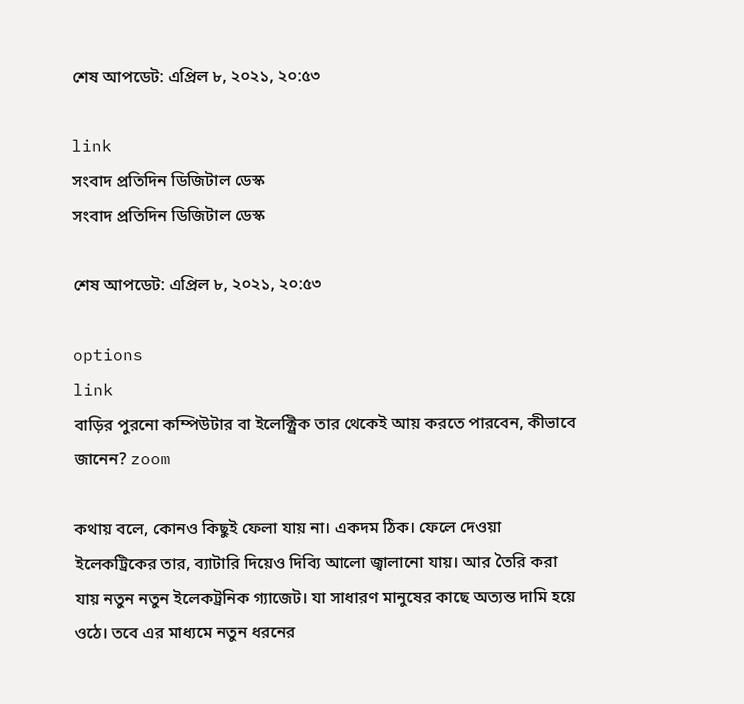শেষ আপডেট: এপ্রিল ৮, ২০২১, ২০:৫৩

link
সংবাদ প্রতিদিন ডিজিটাল ডেস্ক
সংবাদ প্রতিদিন ডিজিটাল ডেস্ক

শেষ আপডেট: এপ্রিল ৮, ২০২১, ২০:৫৩

options
link
বাড়ির পুরনো কম্পিউটার বা ইলেক্ট্রিক তার থেকেই আয় করতে পারবেন, কীভাবে জানেন? zoom

কথায় বলে, কোনও কিছুই ফেলা যায় না। একদম ঠিক। ফেলে দেওয়া ইলেকট্রিকের তার, ব্যাটারি দিয়েও দিব্যি আলো জ্বালানো যায়। আর তৈরি করা যায় নতুন নতুন ইলেকট্রনিক গ্যাজেট। যা সাধারণ মানুষের কাছে অত্যন্ত দামি হয়ে ওঠে। তবে এর মাধ্যমে নতুন ধরনের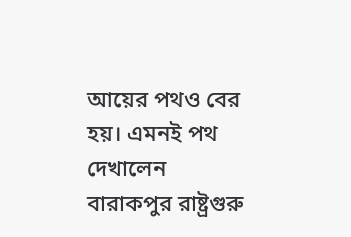আয়ের পথও বের হয়। এমনই পথ দেখালেন বারাকপুর রাষ্ট্রগুরু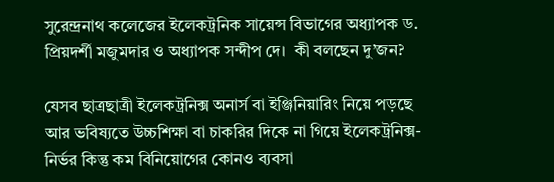সুরেন্দ্রনাথ কলেজের ইলেকট্রনিক সায়েন্স বিভাগের অধ্যাপক ড. প্রিয়দর্শী মজুমদার ও অধ্যাপক সন্দীপ দে।  কী বলছেন দু’জন?

যেসব ছাত্রছাত্রী ইলেকট্রনিক্স অনার্স বা ইঞ্জিনিয়ারিং নিয়ে পড়ছে আর ভবিষ্যতে উচ্চশিক্ষা বা চাকরির দিকে না গিয়ে ইলেকট্রনিক্স-নির্ভর কিন্তু কম বিনিয়োগের কোনও ব্যবসা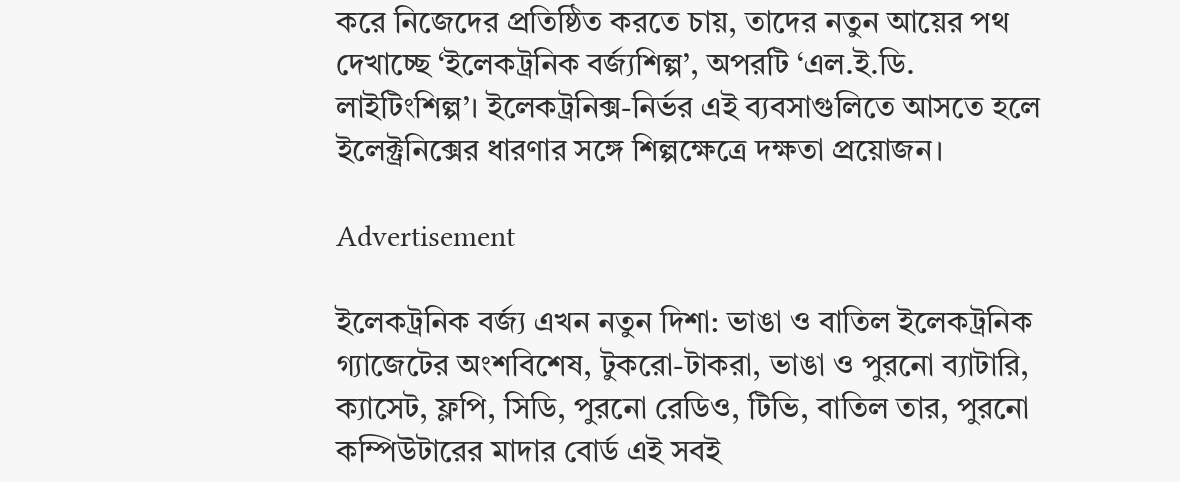করে নিজেদের প্রতিষ্ঠিত করতে চায়, তাদের নতুন আয়ের পথ দেখাচ্ছে ‘ইলেকট্রনিক বর্জ্যশিল্প’, অপরটি ‘এল.ই.ডি. লাইটিংশিল্প’। ইলেকট্রনিক্স-নির্ভর এই ব্যবসাগুলিতে আসতে হলে ইলেক্ট্রনিক্সের ধারণার সঙ্গে শিল্পক্ষেত্রে দক্ষতা প্রয়োজন।

Advertisement

ইলেকট্রনিক বর্জ্য এখন নতুন দিশা: ভাঙা ও বাতিল ইলেকট্রনিক গ্যাজেটের অংশবিশেষ, টুকরো-টাকরা, ভাঙা ও পুরনো ব্যাটারি, ক্যাসেট, ফ্লপি, সিডি, পুরনো রেডিও, টিভি, বাতিল তার, পুরনো কম্পিউটারের মাদার বোর্ড এই সবই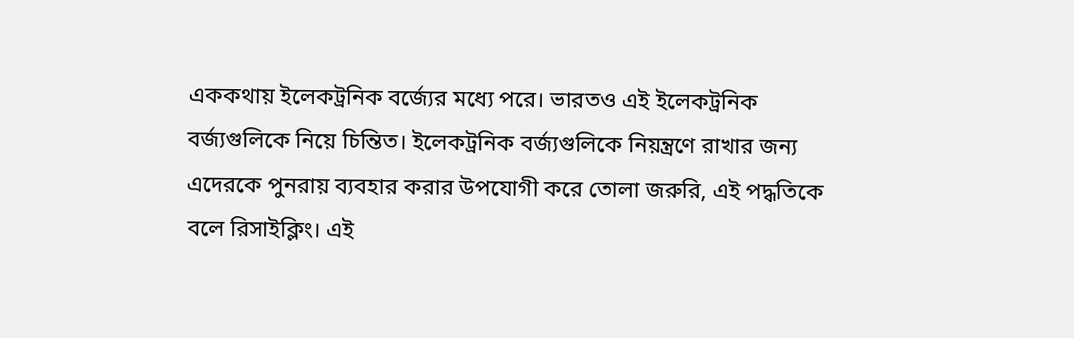এককথায় ইলেকট্রনিক বর্জ্যের মধ্যে পরে। ভারতও এই ইলেকট্রনিক বর্জ্যগুলিকে নিয়ে চিন্তিত। ইলেকট্রনিক বর্জ্যগুলিকে নিয়ন্ত্রণে রাখার জন্য এদেরকে পুনরায় ব্যবহার করার উপযোগী করে তোলা জরুরি, এই পদ্ধতিকে বলে রিসাইক্লিং। এই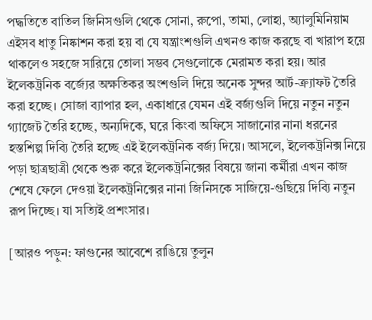পদ্ধতিতে বাতিল জিনিসগুলি থেকে সোনা, রুপো, তামা, লোহা, অ্যালুমিনিয়াম এইসব ধাতু নিষ্কাশন করা হয় বা যে যন্ত্রাংশগুলি এখনও কাজ করছে বা খারাপ হয়ে থাকলেও সহজে সারিয়ে তোলা সম্ভব সেগুলোকে মেরামত করা হয়। আর ইলেকট্রনিক বর্জ্যের অক্ষতিকর অংশগুলি দিয়ে অনেক সুন্দর আর্ট-ক্র্যাফট তৈরি করা হচ্ছে। সোজা ব্যাপার হল, একাধারে যেমন এই বর্জ্যগুলি দিয়ে নতুন নতুন গ্যাজেট তৈরি হচ্ছে, অন্যদিকে, ঘরে কিংবা অফিসে সাজানোর নানা ধরনের হস্তশিল্প দিব্যি তৈরি হচ্ছে এই ইলেকট্রনিক বর্জ্য দিয়ে। আসলে, ইলেকট্রনিক্স নিয়ে পড়া ছাত্রছাত্রী থেকে শুরু করে ইলেকট্রনিক্সের বিষয়ে জানা কর্মীরা এখন কাজ শেষে ফেলে দেওয়া ইলেকট্রনিক্সের নানা জিনিসকে সাজিয়ে-গুছিয়ে দিব্যি নতুন রূপ দিচ্ছে। যা সত্যিই প্রশংসার।

[আরও পড়ুন: ফাগুনের আবেশে রাঙিয়ে তুলুন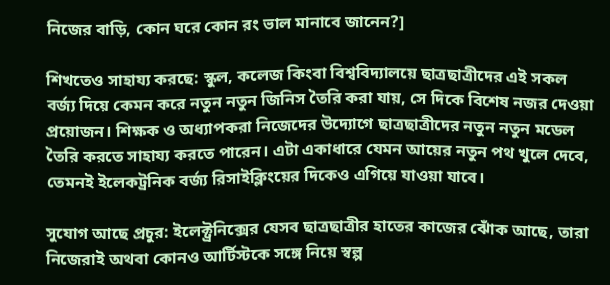নিজের বাড়ি, কোন ঘরে কোন রং ভাল মানাবে জানেন?]

শিখতেও সাহায্য করছে: স্কুল, কলেজ কিংবা বিশ্ববিদ্যালয়ে ছাত্রছাত্রীদের এই সকল বর্জ্য দিয়ে কেমন করে নতুন নতুন জিনিস তৈরি করা যায়, সে দিকে বিশেষ নজর দেওয়া প্রয়োজন। শিক্ষক ও অধ্যাপকরা নিজেদের উদ্যোগে ছাত্রছাত্রীদের নতুন নতুন মডেল তৈরি করতে সাহায্য করতে পারেন। এটা একাধারে যেমন আয়ের নতুন পথ খুলে দেবে, তেমনই ইলেকট্রনিক বর্জ্য রিসাইক্লিংয়ের দিকেও এগিয়ে যাওয়া যাবে।

সুযোগ আছে প্রচুর: ইলেক্ট্রনিক্সের যেসব ছাত্রছাত্রীর হাতের কাজের ঝোঁক আছে, তারা নিজেরাই অথবা কোনও আর্টিস্টকে সঙ্গে নিয়ে স্বল্প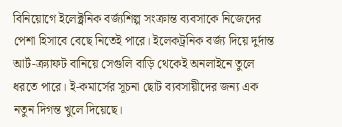বিনিয়োগে ইলেক্ট্রনিক বর্জ্যশিল্প সংক্রান্ত ব্যবসাকে নিজেদের পেশা হিসাবে বেছে নিতেই পারে। ইলেকট্রনিক বর্জ্য দিয়ে দুর্দান্ত আর্ট-ক্র্যাফট বানিয়ে সেগুলি বাড়ি থেকেই অনলাইনে তুলে ধরতে পারে। ই-কমার্সের সূচনা ছোট ব্যবসায়ীদের জন্য এক নতুন দিগন্ত খুলে দিয়েছে।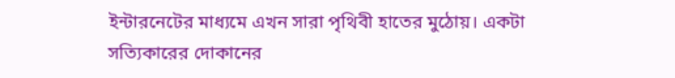ইন্টারনেটের মাধ্যমে এখন সারা পৃথিবী হাতের মুঠোয়। একটা সত্যিকারের দোকানের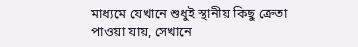মাধ্যমে যেখানে শুধুই স্থানীয় কিছু ক্রেতা পাওয়া যায়, সেখানে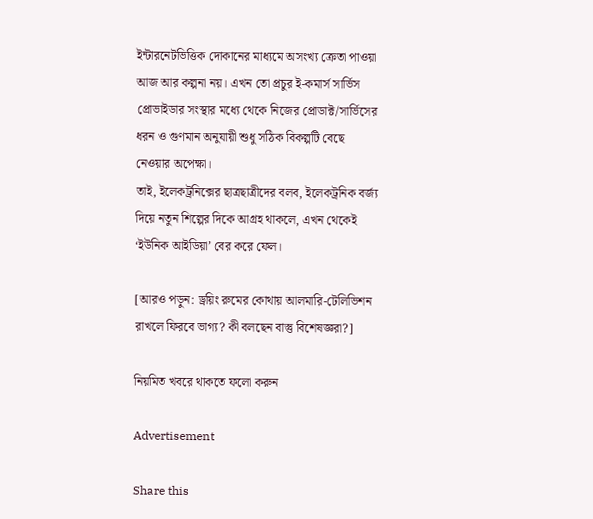ইন্টারনেটভিত্তিক দোকানের মাধ্যমে অসংখ্য ক্রেতা পাওয়া আজ আর কল্পনা নয়। এখন তো প্রচুর ই-কমার্স সার্ভিস প্রোভাইডার সংস্থার মধ্যে থেকে নিজের প্রোডাক্ট/সার্ভিসের ধরন ও গুণমান অনুযায়ী শুধু সঠিক বিকল্পটি বেছে নেওয়ার অপেক্ষা।
তাই, ইলেকট্রনিক্সের ছাত্রছাত্রীদের বলব, ইলেকট্রনিক বর্জ্য দিয়ে নতুন শিল্পের দিকে আগ্রহ থাকলে, এখন থেকেই ‘ইউনিক আইডিয়া’ বের করে ফেল।

[আরও পড়ুন: ড্রয়িং রুমের কোথায় আলমারি-টেলিভিশন রাখলে ফিরবে ভাগ্য? কী বলছেন বাস্তু বিশেষজ্ঞরা?]

নিয়মিত খবরে থাকতে ফলো করুন

Advertisement

Share this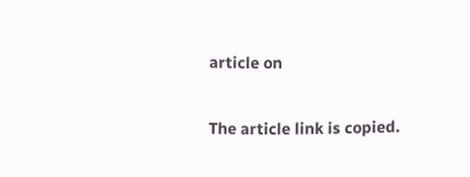article on

The article link is copied.